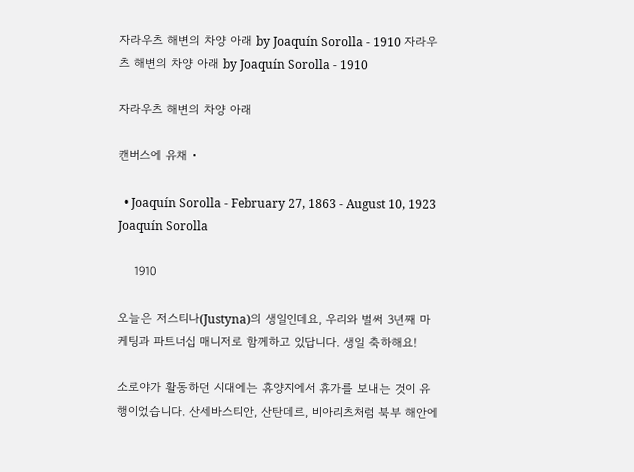자라우츠 해변의 차양 아래 by Joaquín Sorolla - 1910 자라우츠 해변의 차양 아래 by Joaquín Sorolla - 1910

자라우츠 해변의 차양 아래

캔버스에 유채 •

  • Joaquín Sorolla - February 27, 1863 - August 10, 1923 Joaquín Sorolla

    1910

오늘은 저스티나(Justyna)의 생일인데요, 우리와 벌써 3년째 마케팅과 파트너십 매니저로 함께하고 있답니다. 생일 축하해요!

소로야가 활동하던 시대에는 휴양지에서 휴가를 보내는 것이 유행이었습니다. 산세바스티안, 산탄데르, 비아리츠처럼 북부 해안에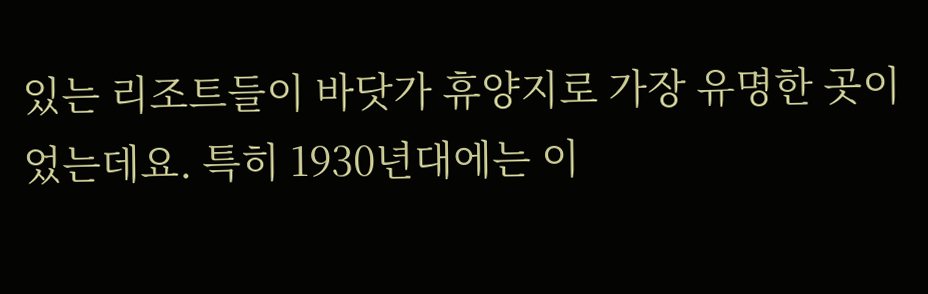있는 리조트들이 바닷가 휴양지로 가장 유명한 곳이었는데요. 특히 1930년대에는 이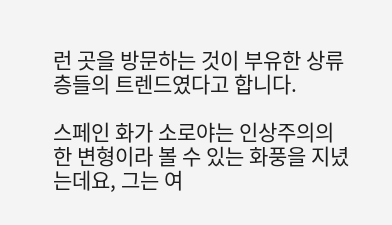런 곳을 방문하는 것이 부유한 상류층들의 트렌드였다고 합니다.

스페인 화가 소로야는 인상주의의 한 변형이라 볼 수 있는 화풍을 지녔는데요, 그는 여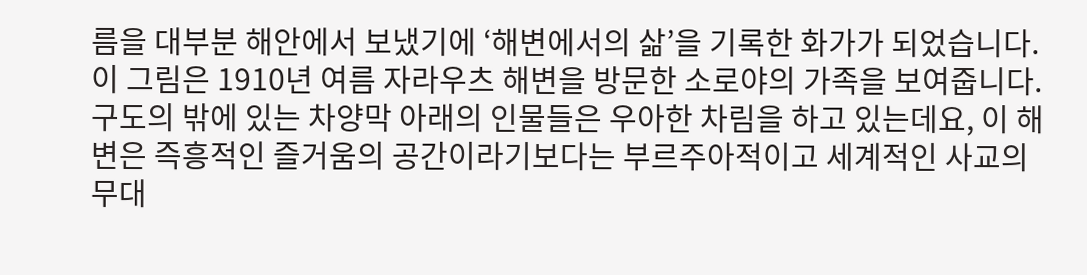름을 대부분 해안에서 보냈기에 ‘해변에서의 삶’을 기록한 화가가 되었습니다.
이 그림은 1910년 여름 자라우츠 해변을 방문한 소로야의 가족을 보여줍니다. 구도의 밖에 있는 차양막 아래의 인물들은 우아한 차림을 하고 있는데요, 이 해변은 즉흥적인 즐거움의 공간이라기보다는 부르주아적이고 세계적인 사교의 무대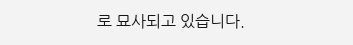로 묘사되고 있습니다.